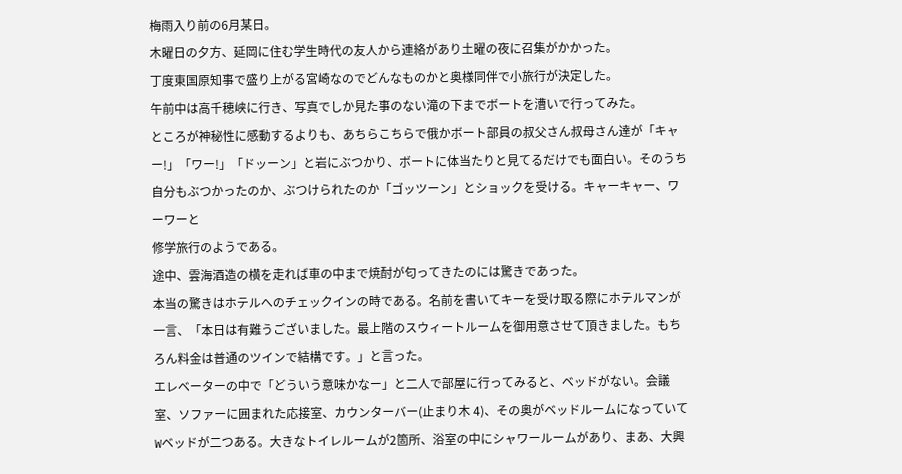梅雨入り前の6月某日。
木曜日の夕方、延岡に住む学生時代の友人から連絡があり土曜の夜に召集がかかった。
丁度東国原知事で盛り上がる宮崎なのでどんなものかと奥様同伴で小旅行が決定した。
午前中は高千穂峡に行き、写真でしか見た事のない滝の下までボートを漕いで行ってみた。
ところが神秘性に感動するよりも、あちらこちらで俄かボート部員の叔父さん叔母さん達が「キャー!」「ワー!」「ドッーン」と岩にぶつかり、ボートに体当たりと見てるだけでも面白い。そのうち自分もぶつかったのか、ぶつけられたのか「ゴッツーン」とショックを受ける。キャーキャー、ワーワーと
修学旅行のようである。
途中、雲海酒造の横を走れば車の中まで焼酎が匂ってきたのには驚きであった。
本当の驚きはホテルへのチェックインの時である。名前を書いてキーを受け取る際にホテルマンが一言、「本日は有難うございました。最上階のスウィートルームを御用意させて頂きました。もちろん料金は普通のツインで結構です。」と言った。
エレベーターの中で「どういう意味かなー」と二人で部屋に行ってみると、ベッドがない。会議室、ソファーに囲まれた応接室、カウンターバー(止まり木 4)、その奥がベッドルームになっていてWベッドが二つある。大きなトイレルームが2箇所、浴室の中にシャワールームがあり、まあ、大興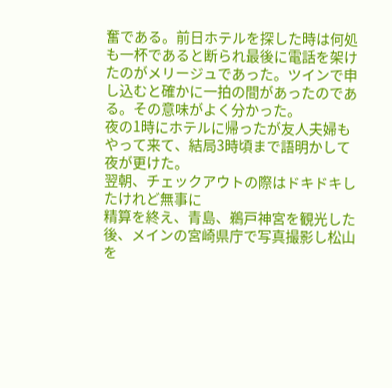奮である。前日ホテルを探した時は何処も一杯であると断られ最後に電話を架けたのがメリージュであった。ツインで申し込むと確かに一拍の間があったのである。その意味がよく分かった。
夜の1時にホテルに帰ったが友人夫婦もやって来て、結局3時頃まで語明かして夜が更けた。
翌朝、チェックアウトの際はドキドキしたけれど無事に
精算を終え、青島、鵜戸神宮を観光した後、メインの宮崎県庁で写真撮影し松山を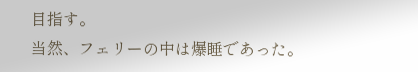目指す。
当然、フェリーの中は爆睡であった。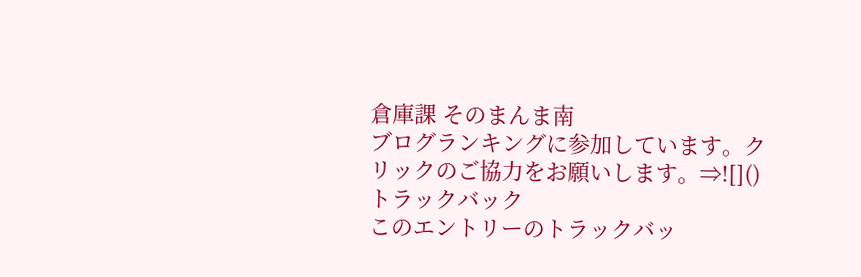倉庫課 そのまんま南
ブログランキングに参加しています。クリックのご協力をお願いします。⇒![]()
トラックバック
このエントリーのトラックバッ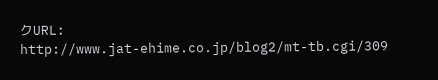クURL:
http://www.jat-ehime.co.jp/blog2/mt-tb.cgi/309